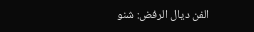الفن ديال الرفض: شنو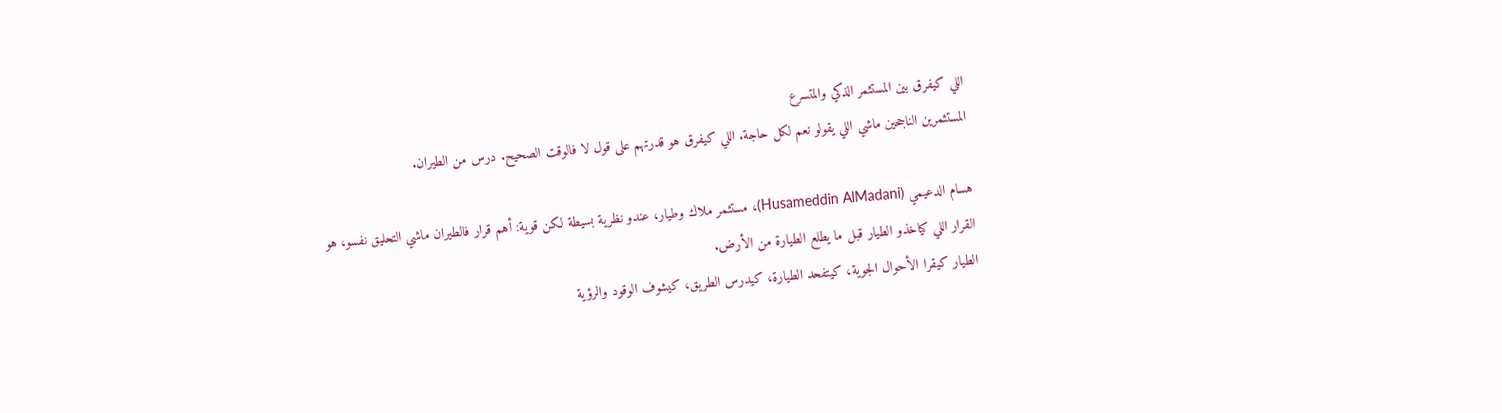اللي كيفرق بين المستثمر الذكي والمتسرع
المستثمرين الناجحين ماشي اللي يقولو نعم لكل حاجة. اللي كيفرق هو قدرتهم على قول لا فالوقت الصحيح. درس من الطيران.

هسام الدعيمي (Husameddin AlMadani)، مستثمر ملاك وطيار، عندو نظرية بسيطة لكن قوية: أهم قرار فالطيران ماشي التحليق نفسو، هو القرار اللي كياخذو الطيار قبل ما يطلع الطيارة من الأرض.
الطيار كيقرا الأحوال الجوية، كيتفحد الطيارة، كيدرس الطريق، كيشوف الوقود والرؤية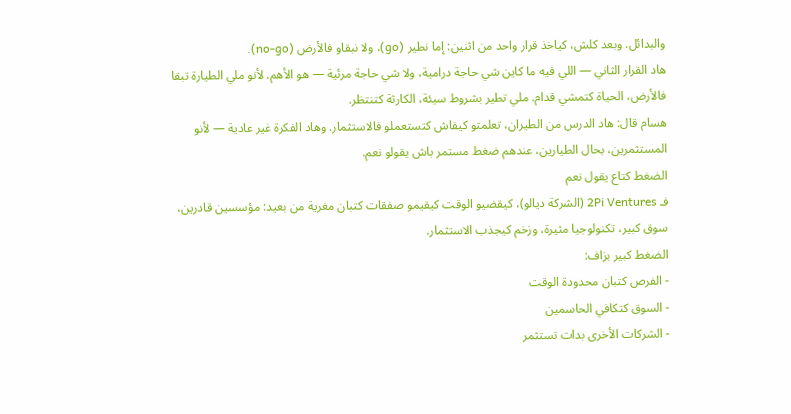والبدائل. وبعد كلش، كياخذ قرار واحد من اثنين: إما نطير (go)، ولا نبقاو فالأرض (no-go).
هاد القرار الثاني — اللي فيه ما كاين شي حاجة درامية، ولا شي حاجة مرئية — هو الأهم. لأنو ملي الطيارة تبقا فالأرض، الحياة كتمشي قدام. ملي تطير بشروط سيئة، الكارثة كتنتظر.
هسام قال: هاد الدرس من الطيران، تعلمتو كيفاش كتستعملو فالاستثمار. وهاد الفكرة غير عادية — لأنو المستثمرين، بحال الطيارين، عندهم ضغط مستمر باش يقولو نعم.
الضغط كتاع يقول نعم
فـ 2Pi Ventures (الشركة ديالو)، كيقضيو الوقت كيقيمو صفقات كتبان مغرية من بعيد: مؤسسين قادرين، سوق كبير، تكنولوجيا مثيرة، وزخم كيجذب الاستثمار.
الضغط كبير بزاف:
- الفرص كتبان محدودة الوقت
- السوق كتكافي الحاسمين
- الشركات الأخرى بدات تستثمر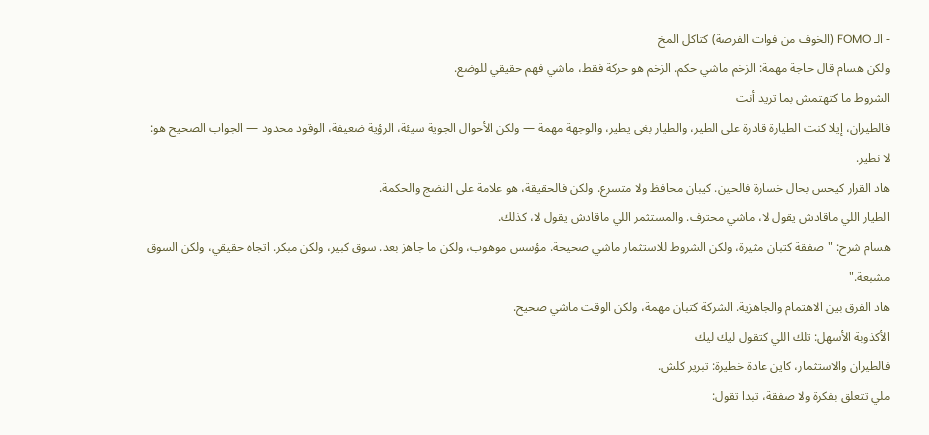- الـ FOMO (الخوف من فوات الفرصة) كتاكل المخ
ولكن هسام قال حاجة مهمة: الزخم ماشي حكم. الزخم هو حركة فقط، ماشي فهم حقيقي للوضع.
الشروط ما كتهتمش بما تريد أنت
فالطيران، إيلا كنت الطيارة قادرة على الطير، والطيار بغى يطير، والوجهة مهمة — ولكن الأحوال الجوية سيئة، الرؤية ضعيفة، الوقود محدود — الجواب الصحيح هو: لا نطير.
هاد القرار كيحس بحال خسارة فالحين. كيبان محافظ ولا متسرع. ولكن فالحقيقة، هو علامة على النضج والحكمة.
الطيار اللي ماقادش يقول لا، ماشي محترف. والمستثمر اللي ماقادش يقول لا، كذلك.
هسام شرح: "صفقة كتبان مثيرة، ولكن الشروط للاستثمار ماشي صحيحة. مؤسس موهوب، ولكن ما جاهز بعد. سوق كبير، ولكن مبكر. اتجاه حقيقي، ولكن السوق مشبعة."
هاد الفرق بين الاهتمام والجاهزية. الشركة كتبان مهمة، ولكن الوقت ماشي صحيح.
الأكذوبة الأسهل: تلك اللي كتقول ليك ليك
فالطيران والاستثمار، كاين عادة خطيرة: تبرير كلش.
ملي تتعلق بفكرة ولا صفقة، تبدا تقول: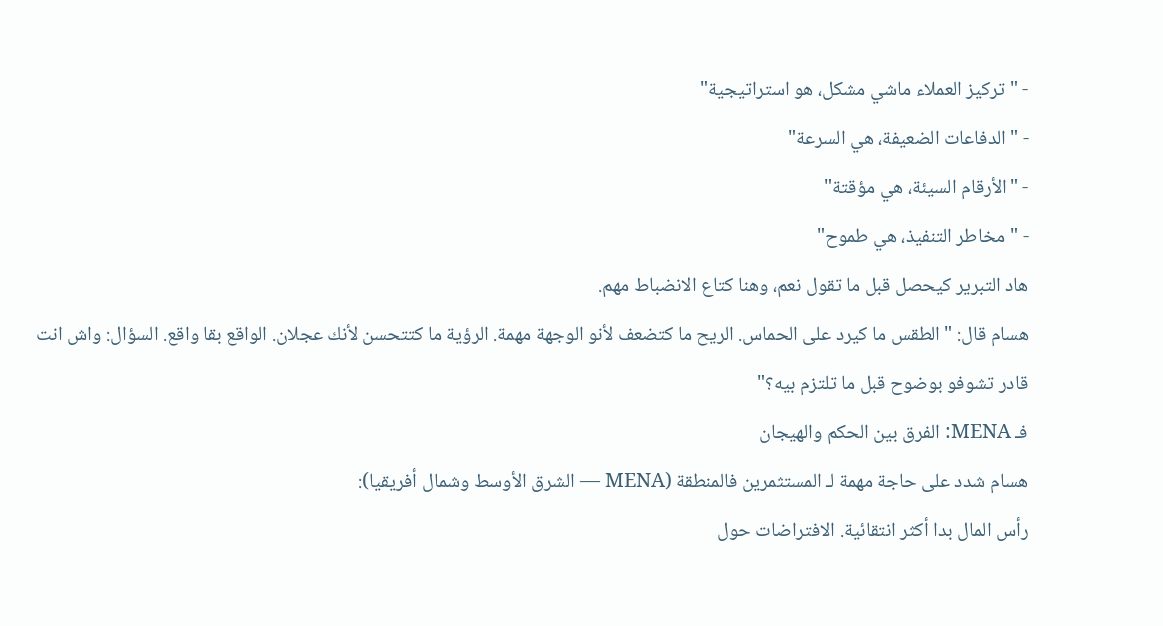- "تركيز العملاء ماشي مشكل، هو استراتيجية"
- "الدفاعات الضعيفة، هي السرعة"
- "الأرقام السيئة، هي مؤقتة"
- "مخاطر التنفيذ، هي طموح"
هاد التبرير كيحصل قبل ما تقول نعم، وهنا كتاع الانضباط مهم.
هسام قال: "الطقس ما كيرد على الحماس. الريح ما كتضعف لأنو الوجهة مهمة. الرؤية ما كتتحسن لأنك عجلان. الواقع بقا واقع. السؤال: واش انت قادر تشوفو بوضوح قبل ما تلتزم بيه؟"
فـ MENA: الفرق بين الحكم والهيجان
هسام شدد على حاجة مهمة لـ المستثمرين فالمنطقة (MENA — الشرق الأوسط وشمال أفريقيا):
رأس المال بدا أكثر انتقائية. الافتراضات حول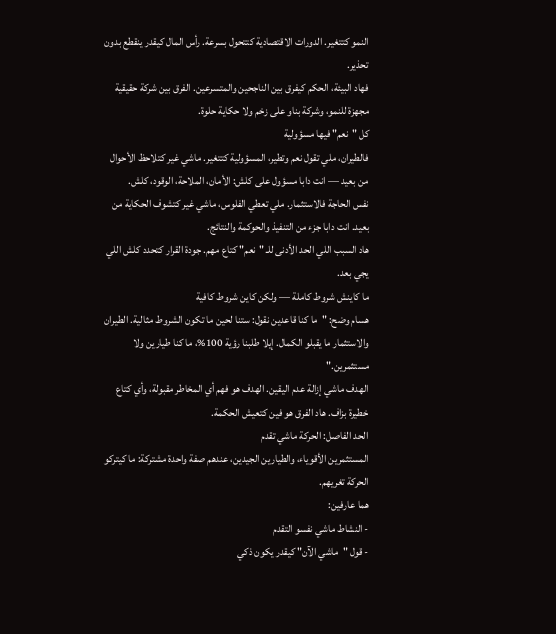النمو كتتغير. الدورات الاقتصادية كتتحول بسرعة. رأس المال كيقدر ينقطع بدون تحذير.
فهاد البيئة، الحكم كيفرق بين الناجحين والمتسرعين. الفرق بين شركة حقيقية مجهزة للنمو، وشركة بناو على زخم ولا حكاية حلوة.
كل "نعم" فيها مسؤولية
فالطيران، ملي تقول نعم وتطير، المسؤولية كتتغير. ماشي غير كتلاحظ الأحوال من بعيد — انت دابا مسؤول على كلش: الأمان، الملاحة، الوقود، كلش.
نفس الحاجة فالاستثمار. ملي تعطي الفلوس، ماشي غير كتشوف الحكاية من بعيد. انت دابا جزء من التنفيذ والحوكمة والنتائج.
هاد السبب اللي الحد الأدنى للـ "نعم" كتاع مهم. جودة القرار كتحدد كلش اللي يجي بعد.
ما كاينش شروط كاملة — ولكن كاين شروط كافية
هسام وضح: "ما كنا قاعدين نقول: ستنا لحين ما تكون الشروط مثالية. الطيران والاستثمار ما يقبلو الكمال. إيلا طلبنا رؤية 100%، ما كنا طيارين ولا مستثمرين."
الهدف ماشي إزالة عدم اليقين. الهدف هو فهم أي المخاطر مقبولة، وأي كتاع خطيرة بزاف. هاد الفرق هو فين كتعيش الحكمة.
الحد الفاصل: الحركة ماشي تقدم
المستثمرين الأقوياء، والطيارين الجيدين، عندهم صفة واحدة مشتركة: ما كيتركو الحركة تغريهم.
هما عارفين:
- النشاط ماشي نفسو التقدم
- قول "ماشي الآن" كيقدر يكون ذكي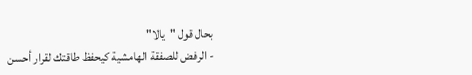بحال قول "يالا"
- الرفض للصفقة الهامشية كيحفظ طاقتك لقرار أحسن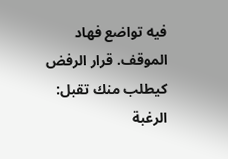فيه تواضع فهاد الموقف. قرار الرفض كيطلب منك تقبل: الرغبة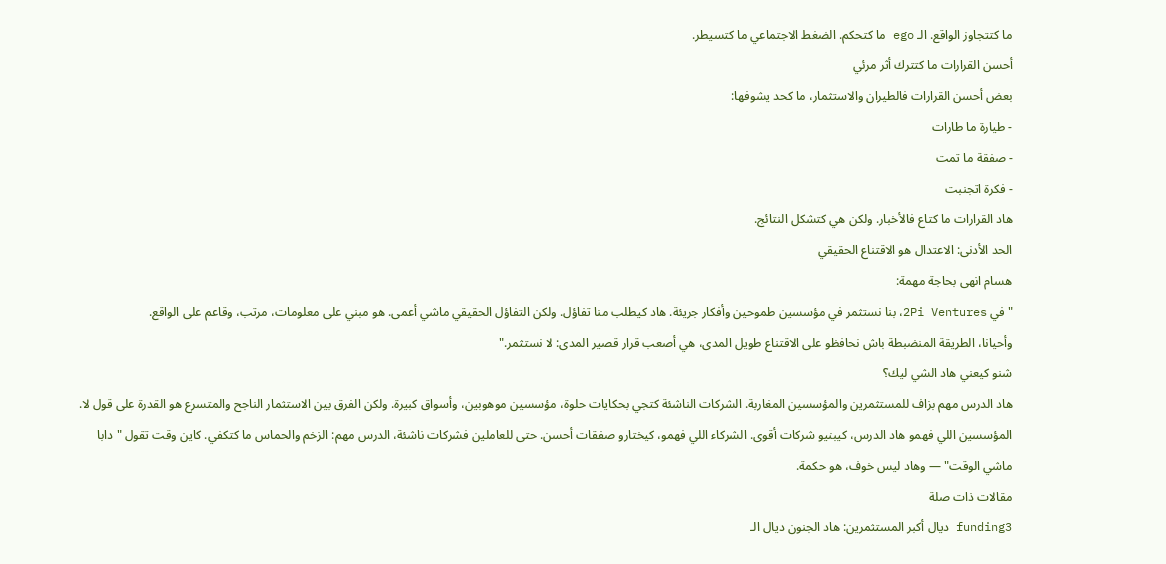ما كتتجاوز الواقع. الـ ego ما كتحكم. الضغط الاجتماعي ما كتسيطر.
أحسن القرارات ما كتترك أثر مرئي
بعض أحسن القرارات فالطيران والاستثمار، ما كحد يشوفها:
- طيارة ما طارات
- صفقة ما تمت
- فكرة اتجنبت
هاد القرارات ما كتاع فالأخبار. ولكن هي كتشكل النتائج.
الحد الأدنى: الاعتدال هو الاقتناع الحقيقي
هسام انهى بحاجة مهمة:
"في 2Pi Ventures، بنا نستثمر في مؤسسين طموحين وأفكار جريئة. هاد كيطلب منا تفاؤل. ولكن التفاؤل الحقيقي ماشي أعمى. هو مبني على معلومات، مرتب، وقاعم على الواقع.
وأحيانا، الطريقة المنضبطة باش نحافظو على الاقتناع طويل المدى، هي أصعب قرار قصير المدى: لا نستثمر."
شنو كيعني هاد الشي ليك؟
هاد الدرس مهم بزاف للمستثمرين والمؤسسين المغاربة. الشركات الناشئة كتجي بحكايات حلوة، مؤسسين موهوبين، وأسواق كبيرة. ولكن الفرق بين الاستثمار الناجح والمتسرع هو القدرة على قول لا.
المؤسسين اللي فهمو هاد الدرس، كيبنيو شركات أقوى. الشركاء اللي فهمو، كيختارو صفقات أحسن. حتى للعاملين فشركات ناشئة، الدرس مهم: الزخم والحماس ما كتكفي. كاين وقت تقول "دابا ماشي الوقت" — وهاد ليس خوف، هو حكمة.
مقالات ذات صلة
funding3 ديال أكبر المستثمرين: هاد الجنون ديال الـ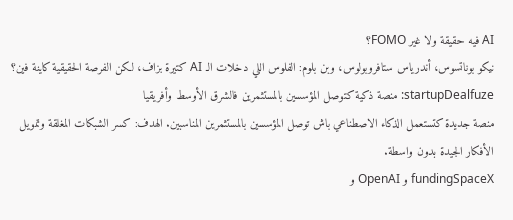AI فيه حقيقة ولا غير FOMO؟
نيكو بوناتسوس، أندرياس ستافروبولوس، وبن بلوم: الفلوس اللي دخلات الـ AI كتيرة بزاف، لكن الفرصة الحقيقية كاينة فين؟
startupDealfuze: منصة ذكية كتوصل المؤسسين بالمستثمرين فالشرق الأوسط وأفريقيا
منصة جديدة كتستعمل الذكاء الاصطناعي باش توصل المؤسسين بالمستثمرين المناسبين. الهدف: كسر الشبكات المغلقة وتمويل الأفكار الجيدة بدون واسطة.
fundingSpaceX و OpenAI و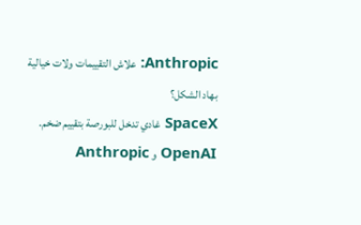Anthropic: علاش التقييمات ولات خيالية بهاد الشكل؟
SpaceX غادي تدخل للبورصة بتقييم ضخم. OpenAI و Anthropic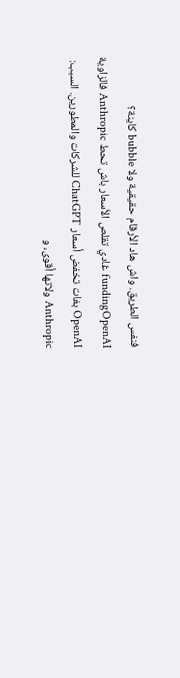فنفس الطريق. واش هاد الأرقام حقيقية ولا bubble كاينة؟
fundingOpenAI غادي تقلص الأسعار باش تحط Anthropic فالزاوية
OpenAI بغات تخفض أسعار ChatGPT للشركات والمطورين. السبب: Anthropic ولاتها أقوى، و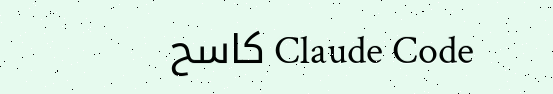Claude Code كاسح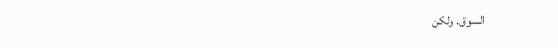السوق. ولكن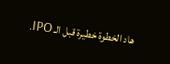هاد الخطوة خطيرة قبل الـ IPO.